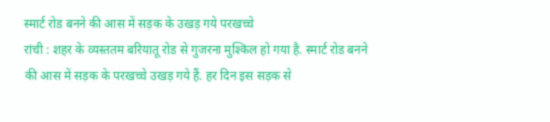स्मार्ट रोड बनने की आस में सड़क के उखड़ गये परखच्चे
रांची : शहर के व्यस्ततम बरियातू रोड से गुजरना मुश्किल हो गया है. स्मार्ट रोड बनने की आस में सड़क के परखच्चे उखड़ गये हैं. हर दिन इस सड़क से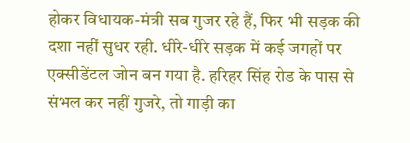होकर विधायक-मंत्री सब गुजर रहे हैं, फिर भी सड़क की दशा नहीं सुधर रही. धीरे-धीरे सड़क में कई जगहों पर एक्सीडेंटल जोन बन गया है. हरिहर सिंह रोड के पास से संभल कर नहीं गुजरे, तो गाड़ी का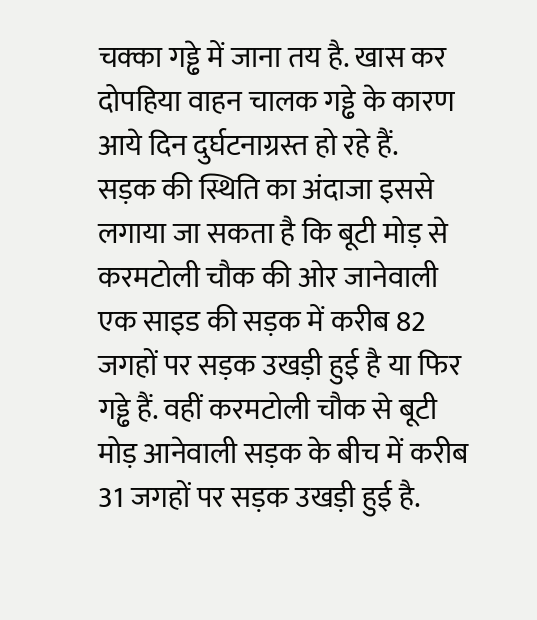चक्का गड्ढे में जाना तय है. खास कर दोपहिया वाहन चालक गड्ढे के कारण आये दिन दुर्घटनाग्रस्त हो रहे हैं.
सड़क की स्थिति का अंदाजा इससे लगाया जा सकता है कि बूटी मोड़ से करमटोली चौक की ओर जानेवाली एक साइड की सड़क में करीब 82 जगहों पर सड़क उखड़ी हुई है या फिर गड्ढे हैं. वहीं करमटोली चौक से बूटी मोड़ आनेवाली सड़क के बीच में करीब 31 जगहों पर सड़क उखड़ी हुई है.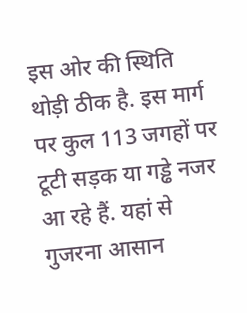इस ओर की स्थिति थोड़ी ठीक है. इस मार्ग पर कुल 113 जगहों पर टूटी सड़क या गड्ढे नजर आ रहे हैं. यहां से गुजरना आसान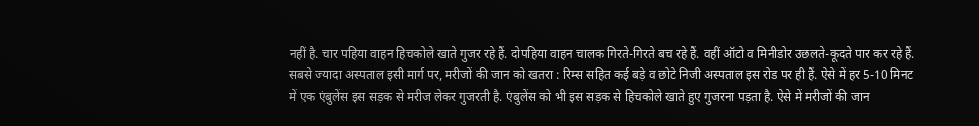नहीं है. चार पहिया वाहन हिचकोले खाते गुजर रहे हैं. दोपहिया वाहन चालक गिरते-गिरते बच रहे हैं. वहीं ऑटो व मिनीडोर उछलते-कूदते पार कर रहे हैं.
सबसे ज्यादा अस्पताल इसी मार्ग पर, मरीजों की जान को खतरा : रिम्स सहित कई बड़े व छोटे निजी अस्पताल इस रोड पर ही हैं. ऐसे में हर 5-10 मिनट में एक एंबुलेंस इस सड़क से मरीज लेकर गुजरती है. एंबुलेंस को भी इस सड़क से हिचकोले खाते हुए गुजरना पड़ता है. ऐसे में मरीजों की जान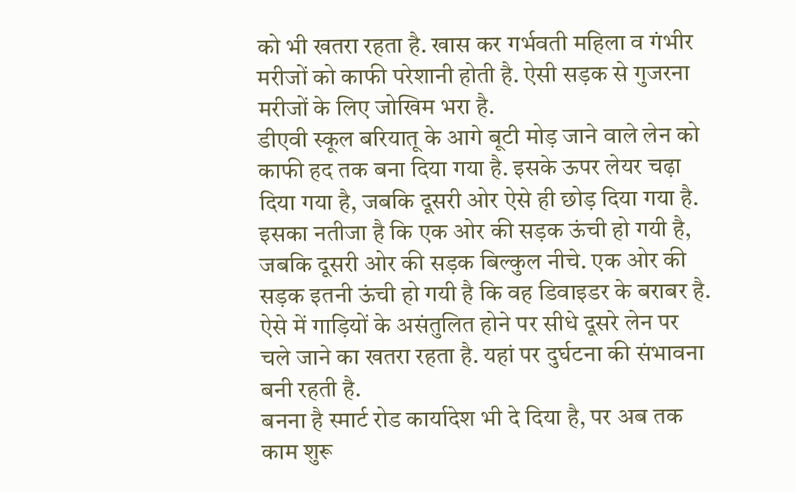को भी खतरा रहता है. खास कर गर्भवती महिला व गंभीर मरीजों को काफी परेशानी होती है. ऐसी सड़क से गुजरना मरीजों के लिए जोखिम भरा है.
डीएवी स्कूल बरियातू के आगे बूटी मोड़ जाने वाले लेन को काफी हद तक बना दिया गया है. इसके ऊपर लेयर चढ़ा दिया गया है, जबकि दूसरी ओर ऐसे ही छोड़ दिया गया है. इसका नतीजा है कि एक ओर की सड़क ऊंची हो गयी है, जबकि दूसरी ओर की सड़क बिल्कुल नीचे. एक ओर की सड़क इतनी ऊंची हो गयी है कि वह डिवाइडर के बराबर है. ऐसे में गाड़ियों के असंतुलित होने पर सीधे दूसरे लेन पर चले जाने का खतरा रहता है. यहां पर दुर्घटना की संभावना बनी रहती है.
बनना है स्मार्ट रोड कार्यादेश भी दे दिया है, पर अब तक काम शुरू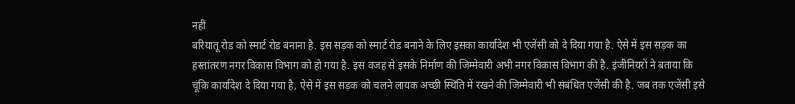नहीं
बरियातू रोड को स्मार्ट रोड बनाना है. इस सड़क को स्मार्ट रोड बनाने के लिए इसका कार्यादेश भी एजेंसी को दे दिया गया है. ऐसे में इस सड़क का हस्तांतरण नगर विकास विभाग को हो गया है. इस वजह से इसके निर्माण की जिम्मेवारी अभी नगर विकास विभाग की है. इंजीनियरों ने बताया कि चूंकि कार्यादेश दे दिया गया है, ऐसे में इस सड़क को चलने लायक अच्छी स्थिति में रखने की जिम्मेवारी भी संबंधित एजेंसी की है. जब तक एजेंसी इसे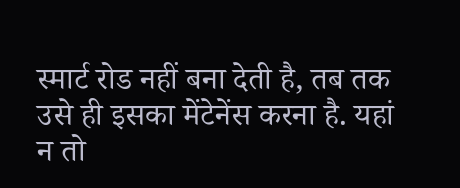स्मार्ट रोड नहीं बना देती है, तब तक उसे ही इसका मेंटेनेंस करना है. यहां न तो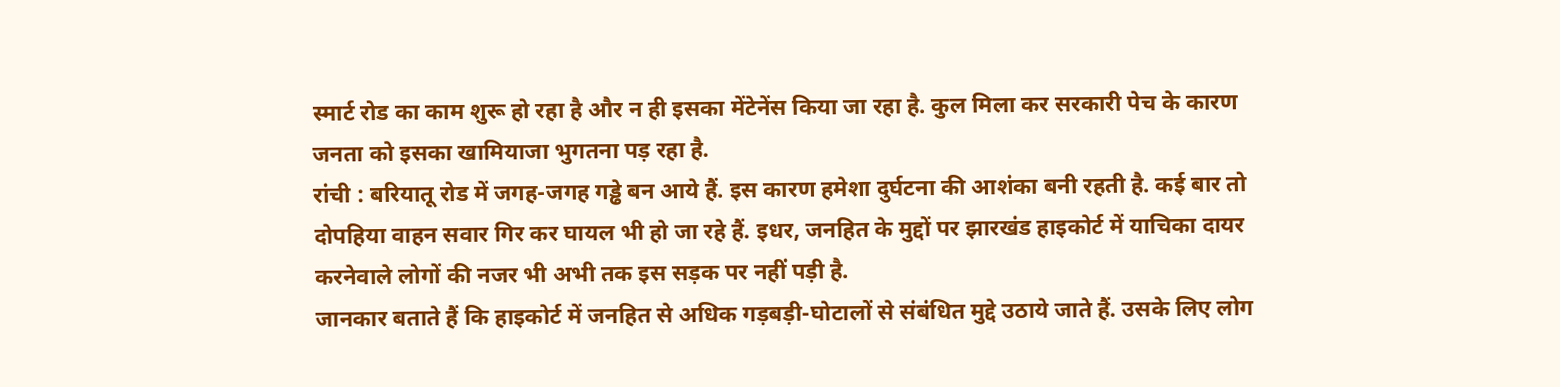स्मार्ट रोड का काम शुरू हो रहा है और न ही इसका मेंटेनेंस किया जा रहा है. कुल मिला कर सरकारी पेच के कारण जनता को इसका खामियाजा भुगतना पड़ रहा है.
रांची : बरियातू रोड में जगह-जगह गड्ढे बन आये हैं. इस कारण हमेशा दुर्घटना की आशंका बनी रहती है. कई बार तो दोपहिया वाहन सवार गिर कर घायल भी हो जा रहे हैं. इधर, जनहित के मुद्दों पर झारखंड हाइकोर्ट में याचिका दायर करनेवाले लोगों की नजर भी अभी तक इस सड़क पर नहीं पड़ी है.
जानकार बताते हैं कि हाइकोर्ट में जनहित से अधिक गड़बड़ी-घोटालों से संबंधित मुद्दे उठाये जाते हैं. उसके लिए लोग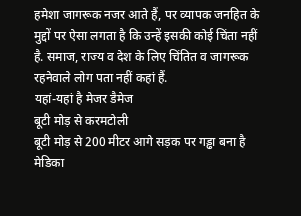हमेशा जागरूक नजर आते हैं, पर व्यापक जनहित के मुद्दों पर ऐसा लगता है कि उन्हें इसकी कोई चिंता नहीं है. समाज, राज्य व देश के लिए चिंतित व जागरूक रहनेवाले लोग पता नहीं कहां हैं.
यहां-यहां है मेजर डैमेज
बूटी मोड़ से करमटोली
बूटी मोड़ से 200 मीटर आगे सड़क पर गड्ढा बना है
मेडिका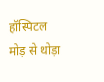हॉस्पिटल मोड़ से थोड़ा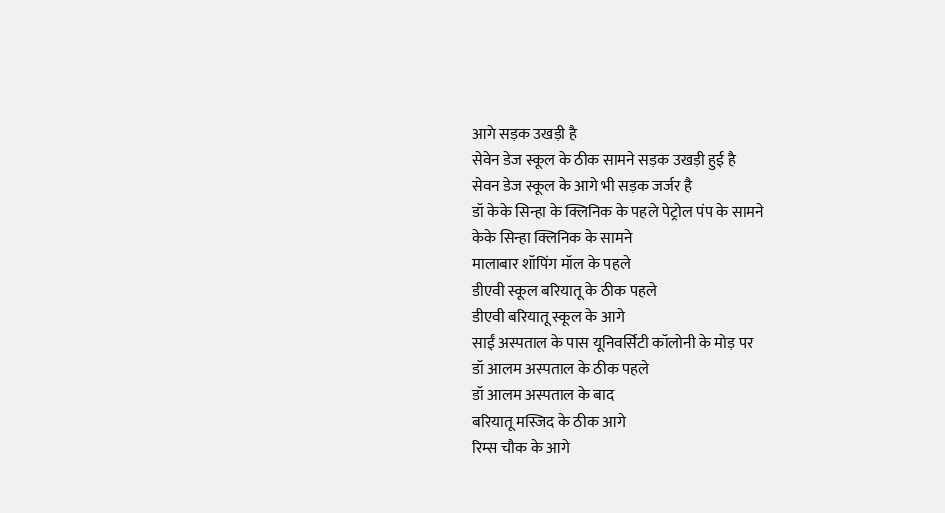आगे सड़क उखड़ी है
सेवेन डेज स्कूल के ठीक सामने सड़क उखड़ी हुई है
सेवन डेज स्कूल के आगे भी सड़क जर्जर है
डॉ केके सिन्हा के क्लिनिक के पहले पेट्रोल पंप के सामने
केके सिन्हा क्लिनिक के सामने
मालाबार शॉपिंग मॉल के पहले
डीएवी स्कूल बरियातू के ठीक पहले
डीएवी बरियातू स्कूल के आगे
साईं अस्पताल के पास यूनिवर्सिटी कॉलोनी के मोड़ पर
डॉ आलम अस्पताल के ठीक पहले
डॉ आलम अस्पताल के बाद
बरियातू मस्जिद के ठीक आगे
रिम्स चौक के आगे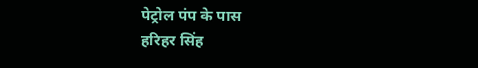पेट्रोल पंप के पास
हरिहर सिंह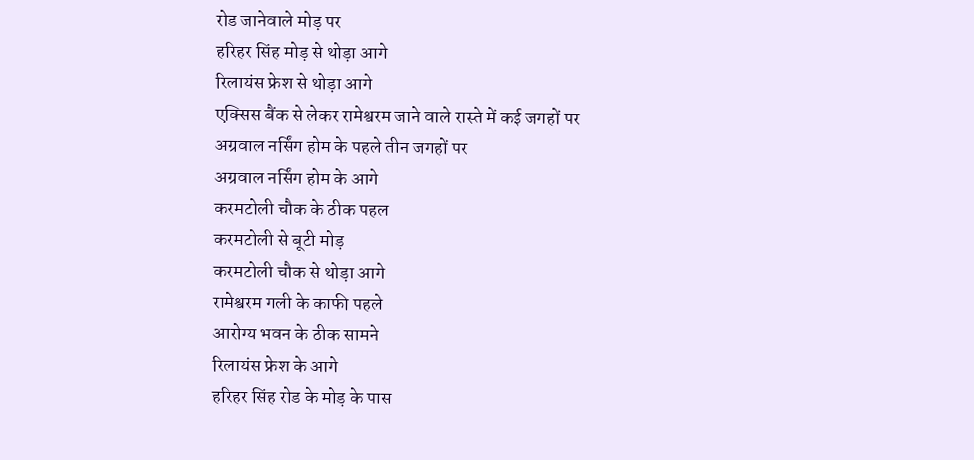रोड जानेवाले मोड़ पर
हरिहर सिंह मोड़ से थोड़ा आगे
रिलायंस फ्रेश से थोड़ा आगे
एक्सिस बैंक से लेकर रामेश्वरम जाने वाले रास्ते में कई जगहों पर
अग्रवाल नर्सिंग होम के पहले तीन जगहों पर
अग्रवाल नर्सिंग होम के आगे
करमटोली चौक के ठीक पहल
करमटोली से बूटी मोड़
करमटोली चौक से थोड़ा आगे
रामेश्वरम गली के काफी पहले
आरोग्य भवन के ठीक सामने
रिलायंस फ्रेश के आगे
हरिहर सिंह रोड के मोड़ के पास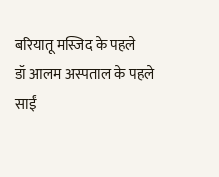बरियातू मस्जिद के पहले
डॉ आलम अस्पताल के पहले
साईं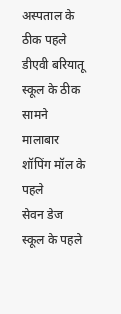अस्पताल के ठीक पहले
डीएवी बरियातू स्कूल के ठीक सामने
मालाबार शॉपिंग मॉल के पहले
सेवन डेज स्कूल के पहले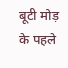बूटी मोड़ के पहले